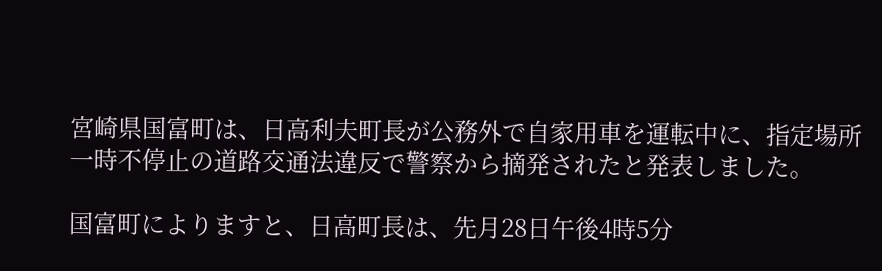宮崎県国富町は、日高利夫町長が公務外で自家用車を運転中に、指定場所一時不停止の道路交通法違反で警察から摘発されたと発表しました。

国富町によりますと、日高町長は、先月28日午後4時5分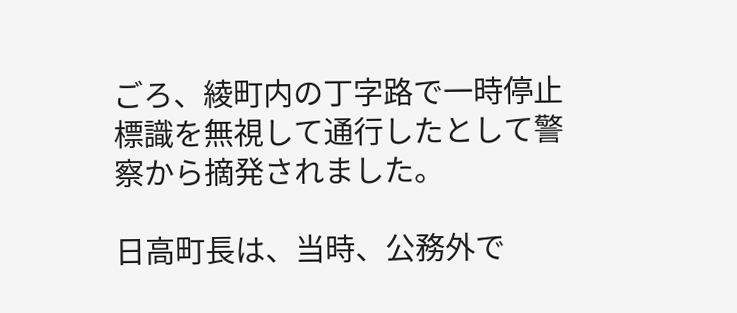ごろ、綾町内の丁字路で一時停止標識を無視して通行したとして警察から摘発されました。

日高町長は、当時、公務外で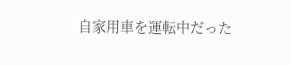自家用車を運転中だった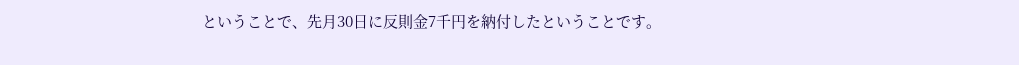ということで、先月30日に反則金7千円を納付したということです。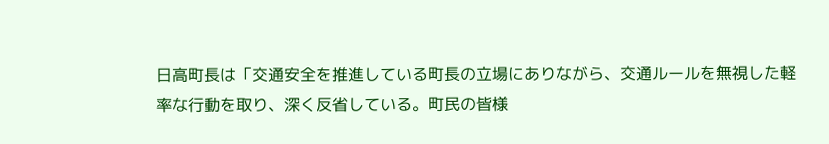日高町長は「交通安全を推進している町長の立場にありながら、交通ルールを無視した軽率な行動を取り、深く反省している。町民の皆様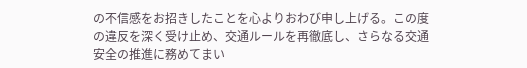の不信感をお招きしたことを心よりおわび申し上げる。この度の違反を深く受け止め、交通ルールを再徹底し、さらなる交通安全の推進に務めてまい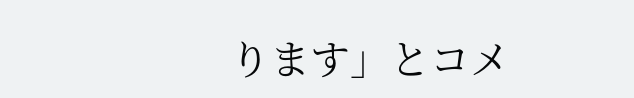ります」とコメ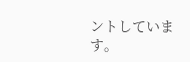ントしています。